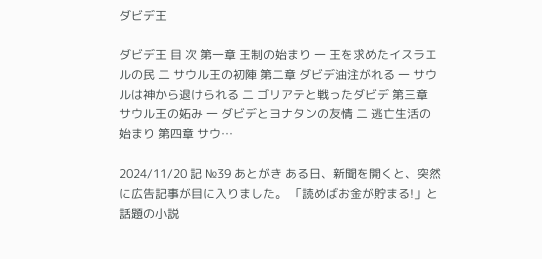ダビデ王

ダビデ王 目 次 第一章 王制の始まり 一 王を求めたイスラエルの民 二 サウル王の初陣 第二章 ダビデ油注がれる 一 サウルは神から退けられる 二 ゴリアテと戦ったダビデ 第三章 サウル王の妬み 一 ダビデとヨナタンの友情 二 逃亡生活の始まり 第四章 サウ…

2024/11/20 記 №39 あとがき ある日、新聞を開くと、突然に広告記事が目に入りました。 「読めばお金が貯まる!」と話題の小説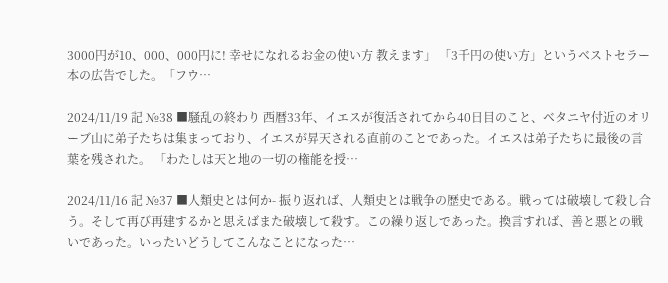3000円が10、000、000円に! 幸せになれるお金の使い方 教えます」 「3千円の使い方」というベストセラー本の広告でした。「フウ…

2024/11/19 記 №38 ■騒乱の終わり 西暦33年、イエスが復活されてから40日目のこと、ベタニヤ付近のオリーブ山に弟子たちは集まっており、イエスが昇天される直前のことであった。イエスは弟子たちに最後の言葉を残された。 「わたしは天と地の一切の権能を授…

2024/11/16 記 №37 ■人類史とは何か- 振り返れば、人類史とは戦争の歴史である。戦っては破壊して殺し合う。そして再び再建するかと思えばまた破壊して殺す。この繰り返しであった。換言すれば、善と悪との戦いであった。いったいどうしてこんなことになった…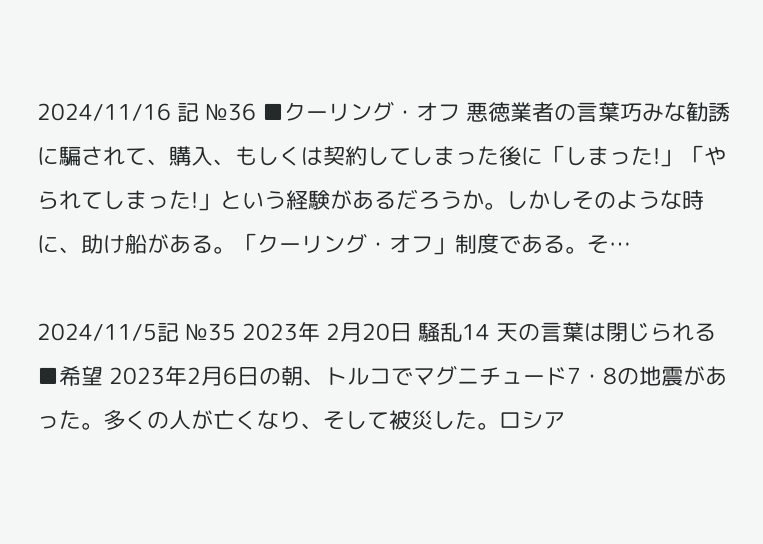2024/11/16 記 №36 ■クーリング・オフ 悪徳業者の言葉巧みな勧誘に騙されて、購入、もしくは契約してしまった後に「しまった!」「やられてしまった!」という経験があるだろうか。しかしそのような時に、助け船がある。「クーリング・オフ」制度である。そ…

2024/11/5記 №35 2023年 2月20日 騒乱14 天の言葉は閉じられる ■希望 2023年2月6日の朝、トルコでマグニチュード7・8の地震があった。多くの人が亡くなり、そして被災した。ロシア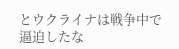とウクライナは戦争中で逼迫したな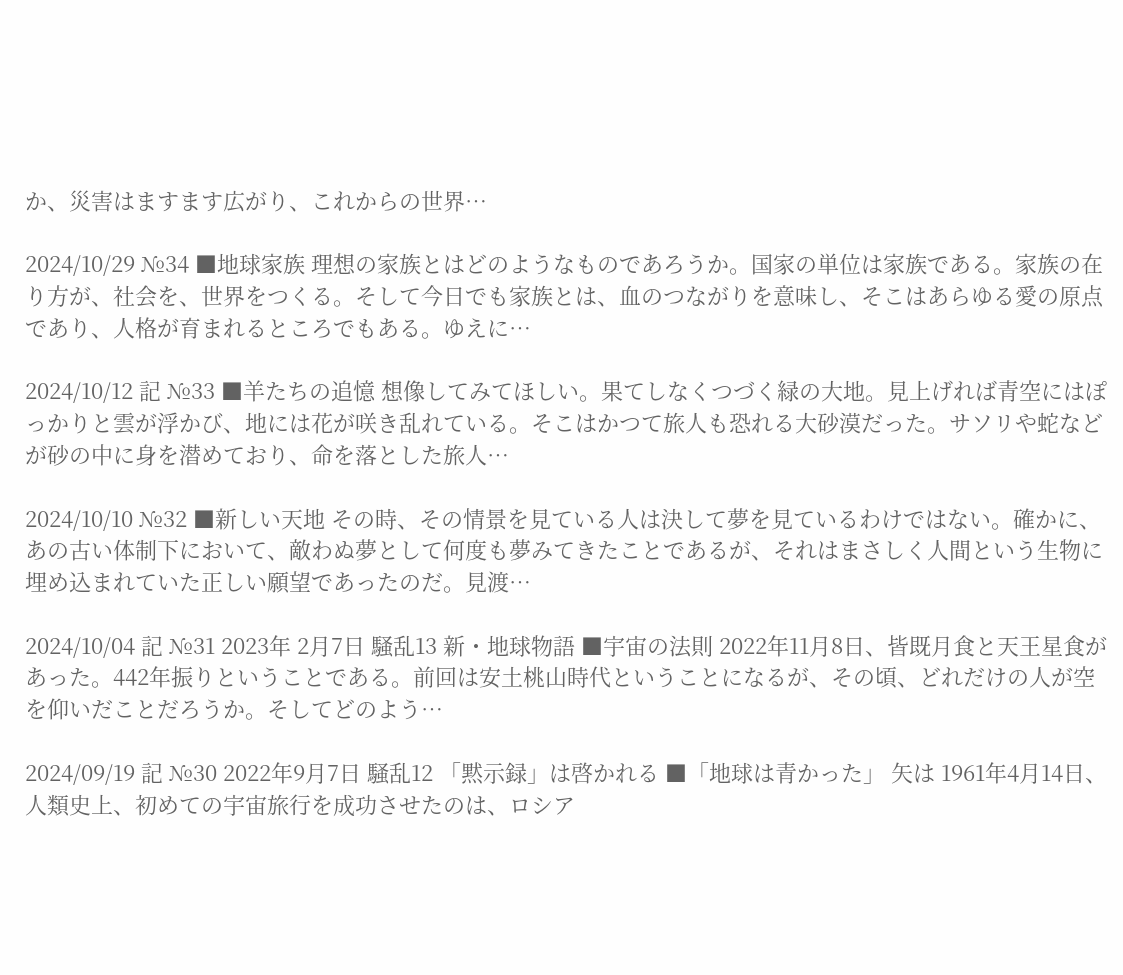か、災害はますます広がり、これからの世界…

2024/10/29 №34 ■地球家族 理想の家族とはどのようなものであろうか。国家の単位は家族である。家族の在り方が、社会を、世界をつくる。そして今日でも家族とは、血のつながりを意味し、そこはあらゆる愛の原点であり、人格が育まれるところでもある。ゆえに…

2024/10/12 記 №33 ■羊たちの追憶 想像してみてほしい。果てしなくつづく緑の大地。見上げれば青空にはぽっかりと雲が浮かび、地には花が咲き乱れている。そこはかつて旅人も恐れる大砂漠だった。サソリや蛇などが砂の中に身を潜めており、命を落とした旅人…

2024/10/10 №32 ■新しい天地 その時、その情景を見ている人は決して夢を見ているわけではない。確かに、あの古い体制下において、敵わぬ夢として何度も夢みてきたことであるが、それはまさしく人間という生物に埋め込まれていた正しい願望であったのだ。見渡…

2024/10/04 記 №31 2023年 2月7日 騒乱13 新・地球物語 ■宇宙の法則 2022年11月8日、皆既月食と天王星食があった。442年振りということである。前回は安土桃山時代ということになるが、その頃、どれだけの人が空を仰いだことだろうか。そしてどのよう…

2024/09/19 記 №30 2022年9月7日 騒乱12 「黙示録」は啓かれる ■「地球は青かった」 矢は 1961年4月14日、人類史上、初めての宇宙旅行を成功させたのは、ロシア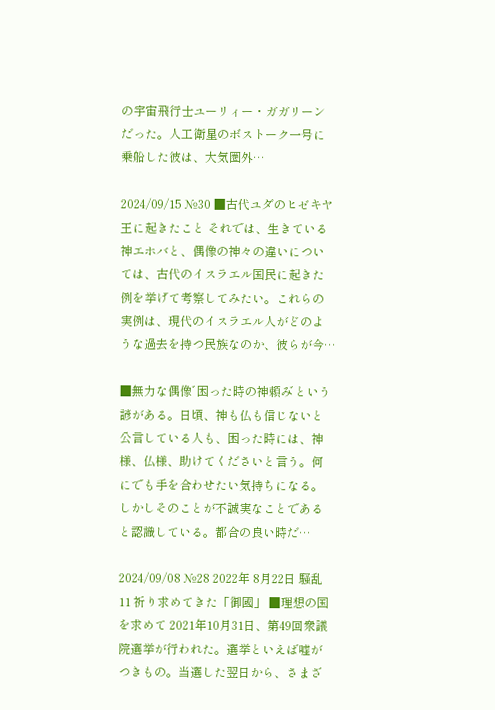の宇宙飛行士ユーリィー・ガガリーンだった。人工衛星のボストーク一号に乗船した彼は、大気圏外…

2024/09/15 №30 ■古代ユダのヒゼキヤ王に起きたこと それでは、生きている神エホバと、偶像の神々の違いについては、古代のイスラエル国民に起きた例を挙げて考察してみたい。これらの実例は、現代のイスラエル人がどのような過去を持つ民族なのか、彼らが今…

■無力な偶像 ゛困った時の神頼み゛という諺がある。日頃、神も仏も信じないと公言している人も、困った時には、神様、仏様、助けてくださいと言う。何にでも手を合わせたい気持ちになる。しかしそのことが不誠実なことであると認識している。都合の良い時だ…

2024/09/08 №28 2022年 8月22日 騒乱11 祈り求めてきた「御國」 ■理想の国を求めて 2021年10月31日、第49回衆議院選挙が行われた。選挙といえば嘘がつきもの。当選した翌日から、さまざ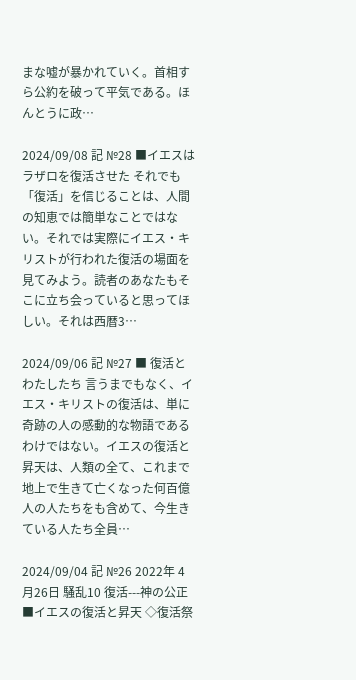まな嘘が暴かれていく。首相すら公約を破って平気である。ほんとうに政…

2024/09/08 記 №28 ■イエスはラザロを復活させた それでも「復活」を信じることは、人間の知恵では簡単なことではない。それでは実際にイエス・キリストが行われた復活の場面を見てみよう。読者のあなたもそこに立ち会っていると思ってほしい。それは西暦3…

2024/09/06 記 №27 ■ 復活とわたしたち 言うまでもなく、イエス・キリストの復活は、単に奇跡の人の感動的な物語であるわけではない。イエスの復活と昇天は、人類の全て、これまで地上で生きて亡くなった何百億人の人たちをも含めて、今生きている人たち全員…

2024/09/04 記 №26 2022年 4月26日 騒乱10 復活---神の公正 ■イエスの復活と昇天 ◇復活祭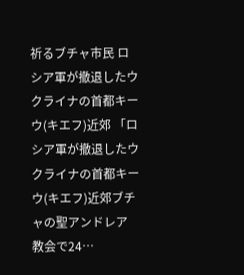祈るブチャ市民 ロシア軍が撤退したウクライナの首都キーウ(キエフ)近郊 「ロシア軍が撤退したウクライナの首都キーウ(キエフ)近郊ブチャの聖アンドレア 教会で24…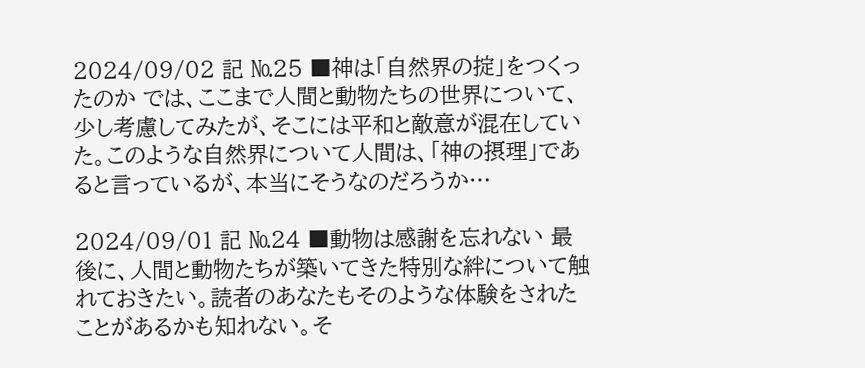2024/09/02 記 №25 ■神は「自然界の掟」をつくったのか では、ここまで人間と動物たちの世界について、少し考慮してみたが、そこには平和と敵意が混在していた。このような自然界について人間は、「神の摂理」であると言っているが、本当にそうなのだろうか…

2024/09/01 記 №24 ■動物は感謝を忘れない 最後に、人間と動物たちが築いてきた特別な絆について触れておきたい。読者のあなたもそのような体験をされたことがあるかも知れない。そ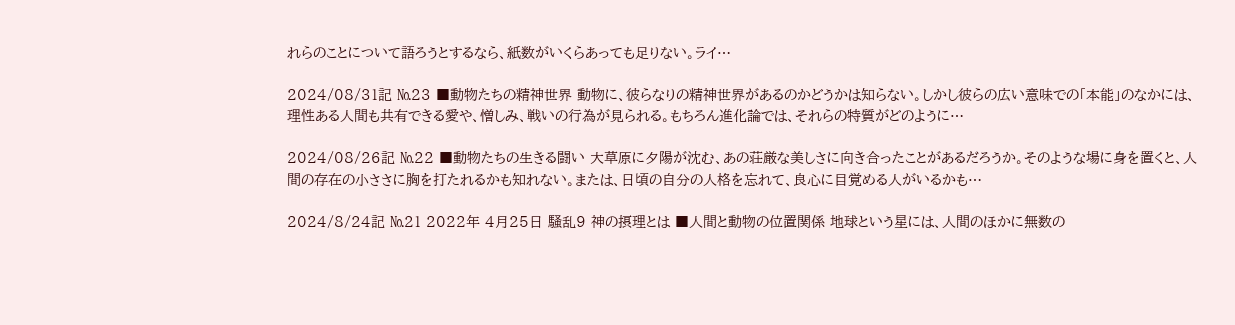れらのことについて語ろうとするなら、紙数がいくらあっても足りない。ライ…

2024/08/31記 №23 ■動物たちの精神世界 動物に、彼らなりの精神世界があるのかどうかは知らない。しかし彼らの広い意味での「本能」のなかには、理性ある人間も共有できる愛や、憎しみ、戦いの行為が見られる。もちろん進化論では、それらの特質がどのように…

2024/08/26記 №22 ■動物たちの生きる闘い 大草原に夕陽が沈む、あの荘厳な美しさに向き合ったことがあるだろうか。そのような場に身を置くと、人間の存在の小ささに胸を打たれるかも知れない。または、日頃の自分の人格を忘れて、良心に目覚める人がいるかも…

2024/8/24記 №21 2022年 4月25日 騒乱9 神の摂理とは ■人間と動物の位置関係 地球という星には、人間のほかに無数の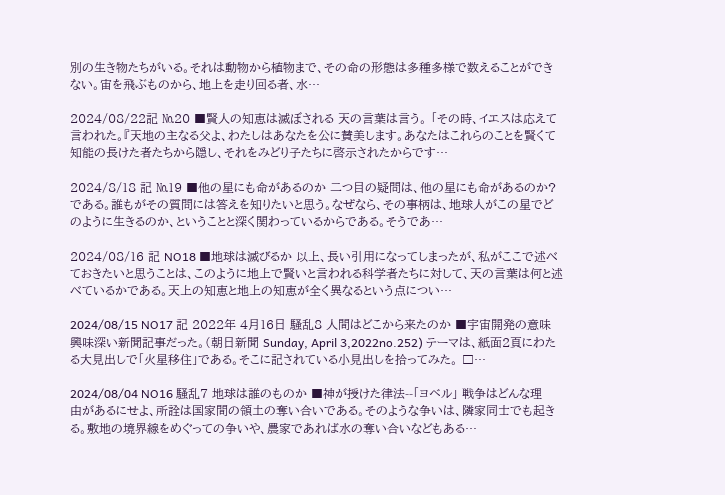別の生き物たちがいる。それは動物から植物まで、その命の形態は多種多様で数えることができない。宙を飛ぶものから、地上を走り回る者、水…

2024/08/22記 №20 ■賢人の知恵は滅ぼされる 天の言葉は言う。 「その時、イエスは応えて言われた。『天地の主なる父よ、わたしはあなたを公に賛美します。あなたはこれらのことを賢くて知能の長けた者たちから隠し、それをみどり子たちに啓示されたからです…

2024/8/18 記 №19 ■他の星にも命があるのか 二つ目の疑問は、他の星にも命があるのか? である。誰もがその質問には答えを知りたいと思う。なぜなら、その事柄は、地球人がこの星でどのように生きるのか、ということと深く関わっているからである。そうであ…

2024/08/16 記 NO18 ■地球は滅びるか 以上、長い引用になってしまったが、私がここで述べておきたいと思うことは、このように地上で賢いと言われる科学者たちに対して、天の言葉は何と述べているかである。天上の知恵と地上の知恵が全く異なるという点につい…

2024/08/15 NO17 記 2022年 4月16日 騒乱8 人間はどこから来たのか ■宇宙開発の意味 興味深い新聞記事だった。(朝日新聞 Sunday, April 3,2022no.252) テーマは、紙面2頁にわたる大見出しで「火星移住」である。そこに記されている小見出しを拾ってみた。 □…

2024/08/04 NO16 騒乱7 地球は誰のものか ■神が授けた律法--「ヨベル」 戦争はどんな理由があるにせよ、所詮は国家間の領土の奪い合いである。そのような争いは、隣家同士でも起きる。敷地の境界線をめぐっての争いや、農家であれば水の奪い合いなどもある…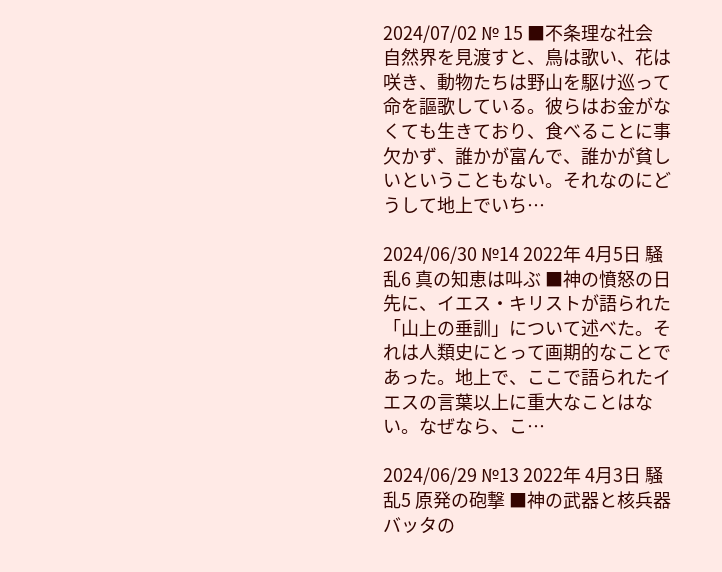2024/07/02 № 15 ■不条理な社会 自然界を見渡すと、鳥は歌い、花は咲き、動物たちは野山を駆け巡って命を謳歌している。彼らはお金がなくても生きており、食べることに事欠かず、誰かが富んで、誰かが貧しいということもない。それなのにどうして地上でいち…

2024/06/30 №14 2022年 4月5日 騒乱6 真の知恵は叫ぶ ■神の憤怒の日 先に、イエス・キリストが語られた「山上の垂訓」について述べた。それは人類史にとって画期的なことであった。地上で、ここで語られたイエスの言葉以上に重大なことはない。なぜなら、こ…

2024/06/29 №13 2022年 4月3日 騒乱5 原発の砲撃 ■神の武器と核兵器 バッタの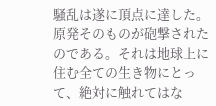騒乱は遂に頂点に達した。原発そのものが砲撃されたのである。それは地球上に住む全ての生き物にとって、絶対に触れてはな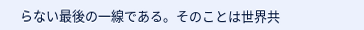らない最後の一線である。そのことは世界共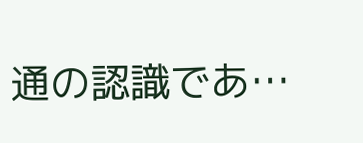通の認識であ…